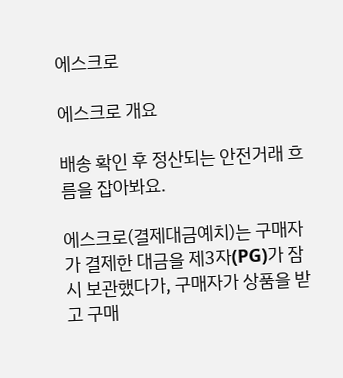에스크로

에스크로 개요

배송 확인 후 정산되는 안전거래 흐름을 잡아봐요.

에스크로(결제대금예치)는 구매자가 결제한 대금을 제3자(PG)가 잠시 보관했다가, 구매자가 상품을 받고 구매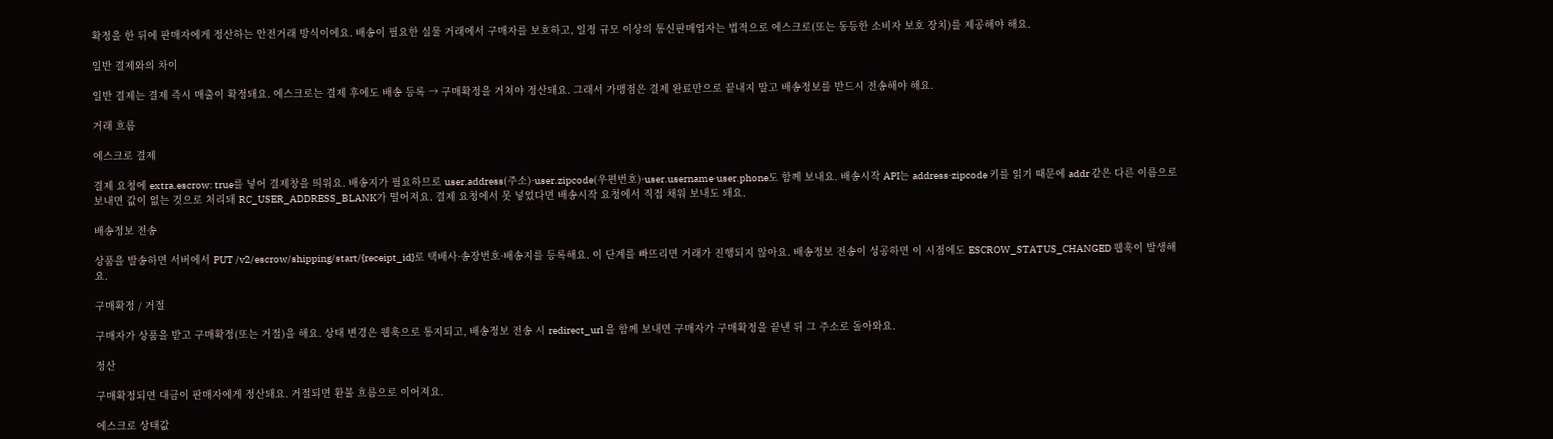확정을 한 뒤에 판매자에게 정산하는 안전거래 방식이에요. 배송이 필요한 실물 거래에서 구매자를 보호하고, 일정 규모 이상의 통신판매업자는 법적으로 에스크로(또는 동등한 소비자 보호 장치)를 제공해야 해요.

일반 결제와의 차이

일반 결제는 결제 즉시 매출이 확정돼요. 에스크로는 결제 후에도 배송 등록 → 구매확정을 거쳐야 정산돼요. 그래서 가맹점은 결제 완료만으로 끝내지 말고 배송정보를 반드시 전송해야 해요.

거래 흐름

에스크로 결제

결제 요청에 extra.escrow: true를 넣어 결제창을 띄워요. 배송지가 필요하므로 user.address(주소)·user.zipcode(우편번호)·user.username·user.phone도 함께 보내요. 배송시작 API는 address·zipcode 키를 읽기 때문에 addr 같은 다른 이름으로 보내면 값이 없는 것으로 처리돼 RC_USER_ADDRESS_BLANK가 떨어져요. 결제 요청에서 못 넣었다면 배송시작 요청에서 직접 채워 보내도 돼요.

배송정보 전송

상품을 발송하면 서버에서 PUT /v2/escrow/shipping/start/{receipt_id}로 택배사·송장번호·배송지를 등록해요. 이 단계를 빠뜨리면 거래가 진행되지 않아요. 배송정보 전송이 성공하면 이 시점에도 ESCROW_STATUS_CHANGED 웹훅이 발생해요.

구매확정 / 거절

구매자가 상품을 받고 구매확정(또는 거절)을 해요. 상태 변경은 웹훅으로 통지되고, 배송정보 전송 시 redirect_url 을 함께 보내면 구매자가 구매확정을 끝낸 뒤 그 주소로 돌아와요.

정산

구매확정되면 대금이 판매자에게 정산돼요. 거절되면 환불 흐름으로 이어져요.

에스크로 상태값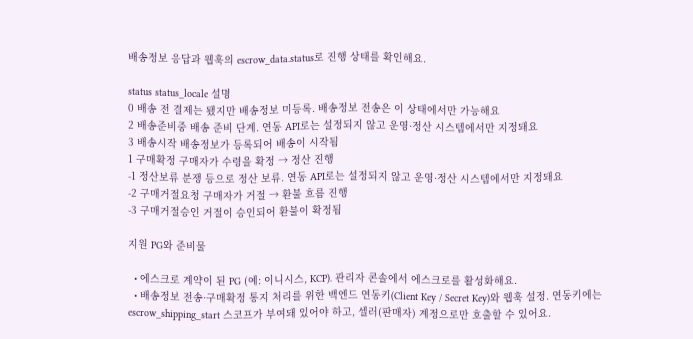배송정보 응답과 웹훅의 escrow_data.status로 진행 상태를 확인해요.

status status_locale 설명
0 배송 전 결제는 됐지만 배송정보 미등록. 배송정보 전송은 이 상태에서만 가능해요
2 배송준비중 배송 준비 단계. 연동 API로는 설정되지 않고 운영·정산 시스템에서만 지정돼요
3 배송시작 배송정보가 등록되어 배송이 시작됨
1 구매확정 구매자가 수령을 확정 → 정산 진행
-1 정산보류 분쟁 등으로 정산 보류. 연동 API로는 설정되지 않고 운영·정산 시스템에서만 지정돼요
-2 구매거절요청 구매자가 거절 → 환불 흐름 진행
-3 구매거절승인 거절이 승인되어 환불이 확정됨

지원 PG와 준비물

  • 에스크로 계약이 된 PG (예: 이니시스, KCP). 관리자 콘솔에서 에스크로를 활성화해요.
  • 배송정보 전송·구매확정 통지 처리를 위한 백엔드 연동키(Client Key / Secret Key)와 웹훅 설정. 연동키에는 escrow_shipping_start 스코프가 부여돼 있어야 하고, 셀러(판매자) 계정으로만 호출할 수 있어요.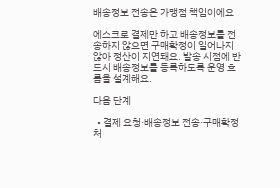배송정보 전송은 가맹점 책임이에요

에스크로 결제만 하고 배송정보를 전송하지 않으면 구매확정이 일어나지 않아 정산이 지연돼요. 발송 시점에 반드시 배송정보를 등록하도록 운영 흐름을 설계해요.

다음 단계

  • 결제 요청·배송정보 전송·구매확정 처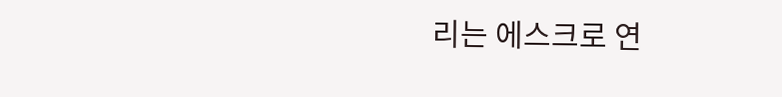리는 에스크로 연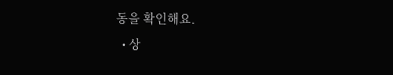동을 확인해요.
  • 상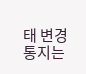태 변경 통지는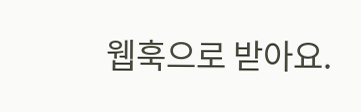웹훅으로 받아요.